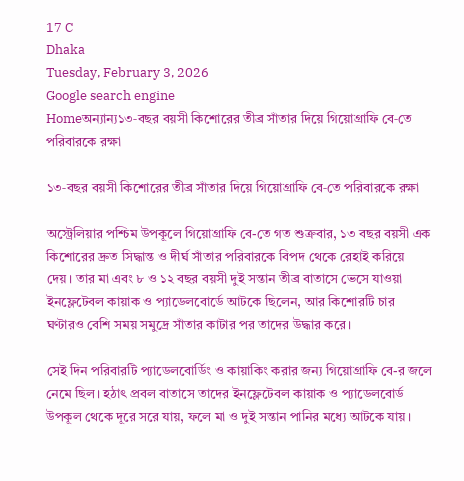17 C
Dhaka
Tuesday, February 3, 2026
Google search engine
Homeঅন্যান্য১৩‑বছর বয়সী কিশোরের তীব্র সাঁতার দিয়ে গিয়োগ্রাফি বে‑তে পরিবারকে রক্ষা

১৩‑বছর বয়সী কিশোরের তীব্র সাঁতার দিয়ে গিয়োগ্রাফি বে‑তে পরিবারকে রক্ষা

অস্ট্রেলিয়ার পশ্চিম উপকূলে গিয়োগ্রাফি বে-তে গত শুক্রবার, ১৩ বছর বয়সী এক কিশোরের দ্রুত সিদ্ধান্ত ও দীর্ঘ সাঁতার পরিবারকে বিপদ থেকে রেহাই করিয়ে দেয়। তার মা এবং ৮ ও ১২ বছর বয়সী দুই সন্তান তীব্র বাতাসে ভেসে যাওয়া ইনফ্লেটেবল কায়াক ও প্যাডেলবোর্ডে আটকে ছিলেন, আর কিশোরটি চার ঘণ্টারও বেশি সময় সমুদ্রে সাঁতার কাটার পর তাদের উদ্ধার করে।

সেই দিন পরিবারটি প্যাডেলবোর্ডিং ও কায়াকিং করার জন্য গিয়োগ্রাফি বে-র জলে নেমে ছিল। হঠাৎ প্রবল বাতাসে তাদের ইনফ্লেটেবল কায়াক ও প্যাডেলবোর্ড উপকূল থেকে দূরে সরে যায়, ফলে মা ও দুই সন্তান পানির মধ্যে আটকে যায়।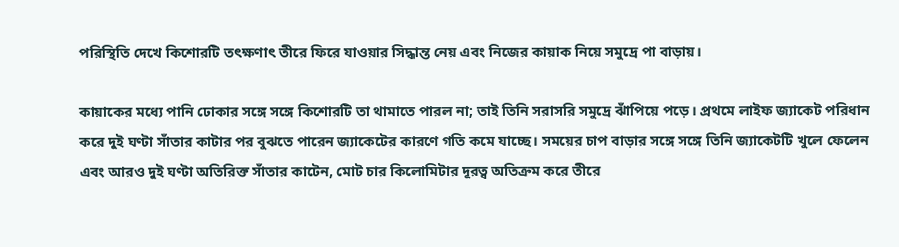পরিস্থিতি দেখে কিশোরটি তৎক্ষণাৎ তীরে ফিরে যাওয়ার সিদ্ধান্ত নেয় এবং নিজের কায়াক নিয়ে সমুদ্রে পা বাড়ায়।

কায়াকের মধ্যে পানি ঢোকার সঙ্গে সঙ্গে কিশোরটি তা থামাতে পারল না; তাই তিনি সরাসরি সমুদ্রে ঝাঁপিয়ে পড়ে। প্রথমে লাইফ জ্যাকেট পরিধান করে দুই ঘণ্টা সাঁতার কাটার পর বুঝতে পারেন জ্যাকেটের কারণে গতি কমে যাচ্ছে। সময়ের চাপ বাড়ার সঙ্গে সঙ্গে তিনি জ্যাকেটটি খুলে ফেলেন এবং আরও দুই ঘণ্টা অতিরিক্ত সাঁতার কাটেন, মোট চার কিলোমিটার দূরত্ব অতিক্রম করে তীরে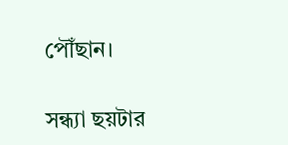পৌঁছান।

সন্ধ্যা ছয়টার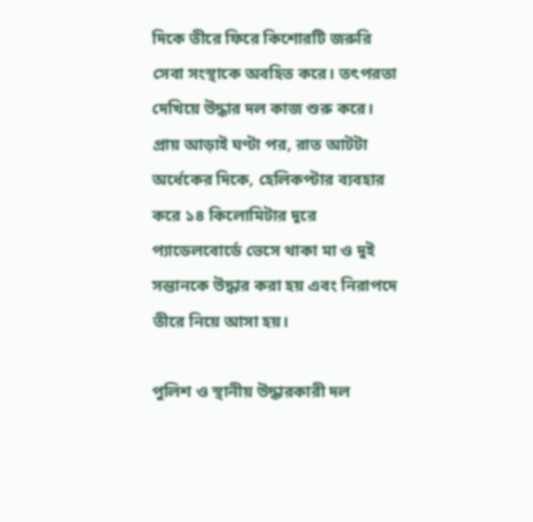দিকে তীরে ফিরে কিশোরটি জরুরি সেবা সংস্থাকে অবহিত করে। তৎপরতা দেখিয়ে উদ্ধার দল কাজ শুরু করে। প্রায় আড়াই ঘণ্টা পর, রাত আটটা অর্ধেকের দিকে, হেলিকপ্টার ব্যবহার করে ১৪ কিলোমিটার দূরে প্যাডেলবোর্ডে ভেসে থাকা মা ও দুই সন্তানকে উদ্ধার করা হয় এবং নিরাপদে তীরে নিয়ে আসা হয়।

পুলিশ ও স্থানীয় উদ্ধারকারী দল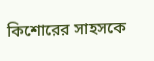কিশোরের সাহসকে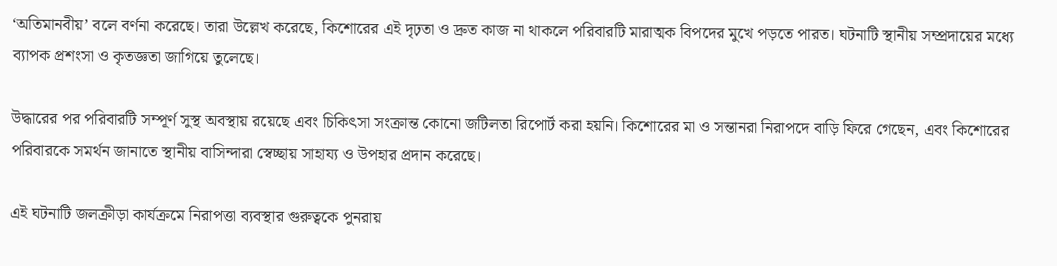‘অতিমানবীয়’ বলে বর্ণনা করেছে। তারা উল্লেখ করেছে, কিশোরের এই দৃঢ়তা ও দ্রুত কাজ না থাকলে পরিবারটি মারাত্মক বিপদের মুখে পড়তে পারত। ঘটনাটি স্থানীয় সম্প্রদায়ের মধ্যে ব্যাপক প্রশংসা ও কৃতজ্ঞতা জাগিয়ে তুলেছে।

উদ্ধারের পর পরিবারটি সম্পূর্ণ সুস্থ অবস্থায় রয়েছে এবং চিকিৎসা সংক্রান্ত কোনো জটিলতা রিপোর্ট করা হয়নি। কিশোরের মা ও সন্তানরা নিরাপদে বাড়ি ফিরে গেছেন, এবং কিশোরের পরিবারকে সমর্থন জানাতে স্থানীয় বাসিন্দারা স্বেচ্ছায় সাহায্য ও উপহার প্রদান করেছে।

এই ঘটনাটি জলক্রীড়া কার্যক্রমে নিরাপত্তা ব্যবস্থার গুরুত্বকে পুনরায়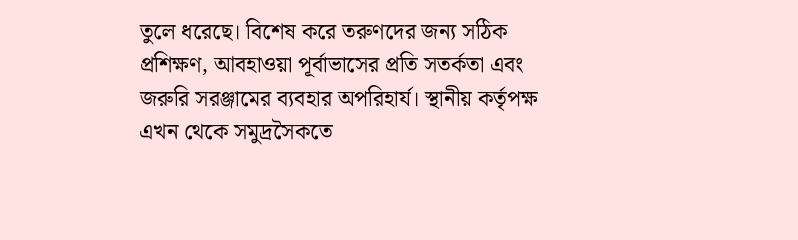তুলে ধরেছে। বিশেষ করে তরুণদের জন্য সঠিক প্রশিক্ষণ, আবহাওয়া পূর্বাভাসের প্রতি সতর্কতা এবং জরুরি সরঞ্জামের ব্যবহার অপরিহার্য। স্থানীয় কর্তৃপক্ষ এখন থেকে সমুদ্রসৈকতে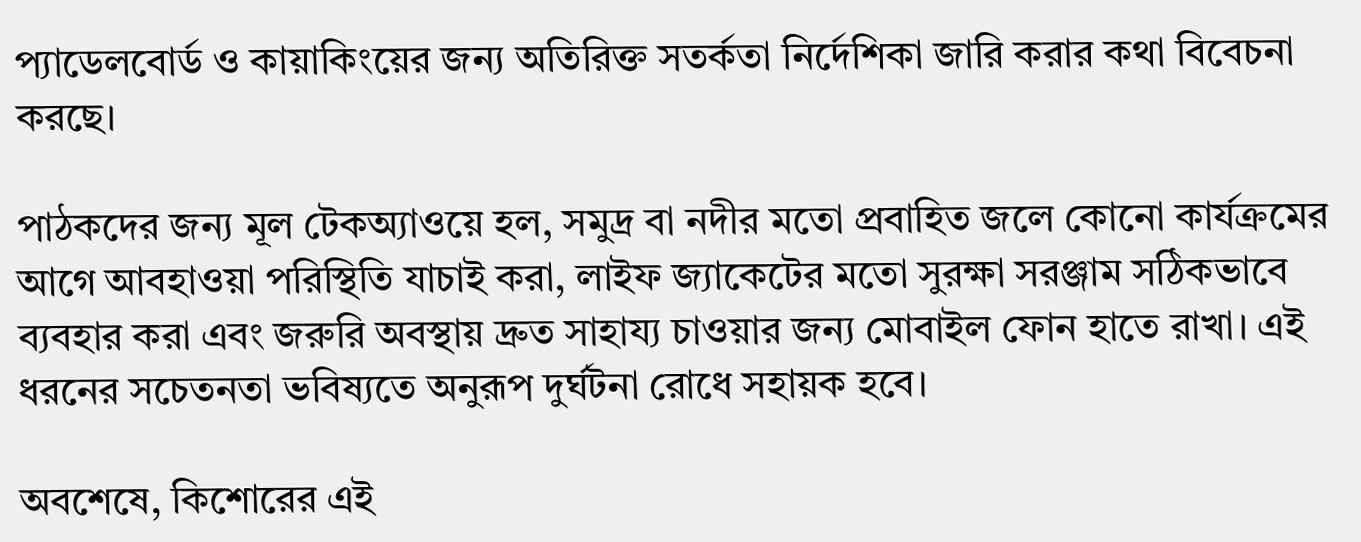প্যাডেলবোর্ড ও কায়াকিংয়ের জন্য অতিরিক্ত সতর্কতা নির্দেশিকা জারি করার কথা বিবেচনা করছে।

পাঠকদের জন্য মূল টেকঅ্যাওয়ে হল, সমুদ্র বা নদীর মতো প্রবাহিত জলে কোনো কার্যক্রমের আগে আবহাওয়া পরিস্থিতি যাচাই করা, লাইফ জ্যাকেটের মতো সুরক্ষা সরঞ্জাম সঠিকভাবে ব্যবহার করা এবং জরুরি অবস্থায় দ্রুত সাহায্য চাওয়ার জন্য মোবাইল ফোন হাতে রাখা। এই ধরনের সচেতনতা ভবিষ্যতে অনুরূপ দুর্ঘটনা রোধে সহায়ক হবে।

অবশেষে, কিশোরের এই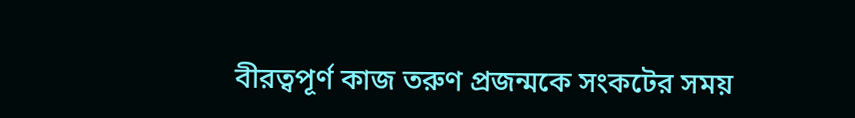বীরত্বপূর্ণ কাজ তরুণ প্রজন্মকে সংকটের সময়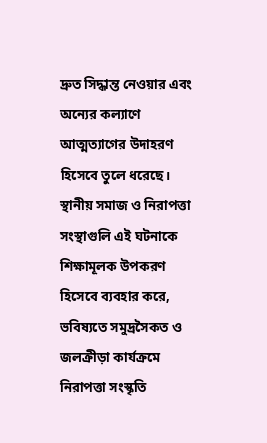দ্রুত সিদ্ধান্ত নেওয়ার এবং অন্যের কল্যাণে আত্মত্যাগের উদাহরণ হিসেবে তুলে ধরেছে। স্থানীয় সমাজ ও নিরাপত্তা সংস্থাগুলি এই ঘটনাকে শিক্ষামূলক উপকরণ হিসেবে ব্যবহার করে, ভবিষ্যতে সমুদ্রসৈকত ও জলক্রীড়া কার্যক্রমে নিরাপত্তা সংস্কৃতি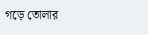গড়ে তোলার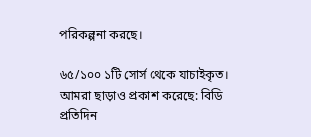পরিকল্পনা করছে।

৬৫/১০০ ১টি সোর্স থেকে যাচাইকৃত।
আমরা ছাড়াও প্রকাশ করেছে: বিডি প্রতিদিন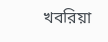খবরিয়া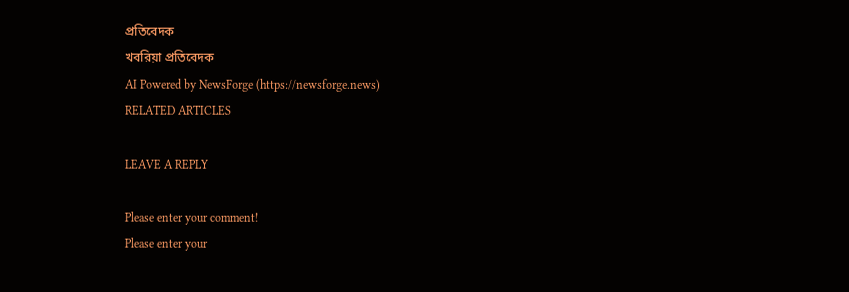প্রতিবেদক
খবরিয়া প্রতিবেদক
AI Powered by NewsForge (https://newsforge.news)
RELATED ARTICLES

LEAVE A REPLY

Please enter your comment!
Please enter your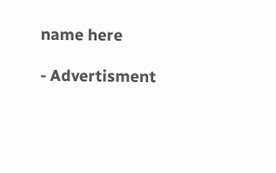name here

- Advertisment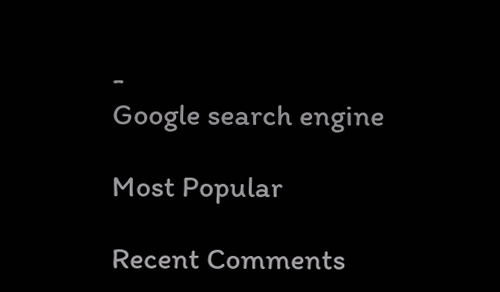-
Google search engine

Most Popular

Recent Comments